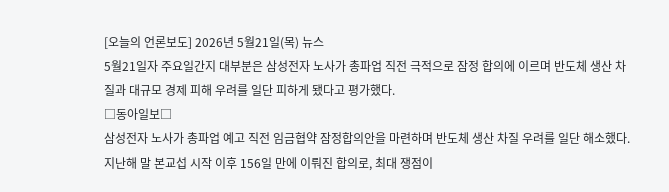[오늘의 언론보도] 2026년 5월21일(목) 뉴스
5월21일자 주요일간지 대부분은 삼성전자 노사가 총파업 직전 극적으로 잠정 합의에 이르며 반도체 생산 차질과 대규모 경제 피해 우려를 일단 피하게 됐다고 평가했다.
□동아일보□
삼성전자 노사가 총파업 예고 직전 임금협약 잠정합의안을 마련하며 반도체 생산 차질 우려를 일단 해소했다. 지난해 말 본교섭 시작 이후 156일 만에 이뤄진 합의로, 최대 쟁점이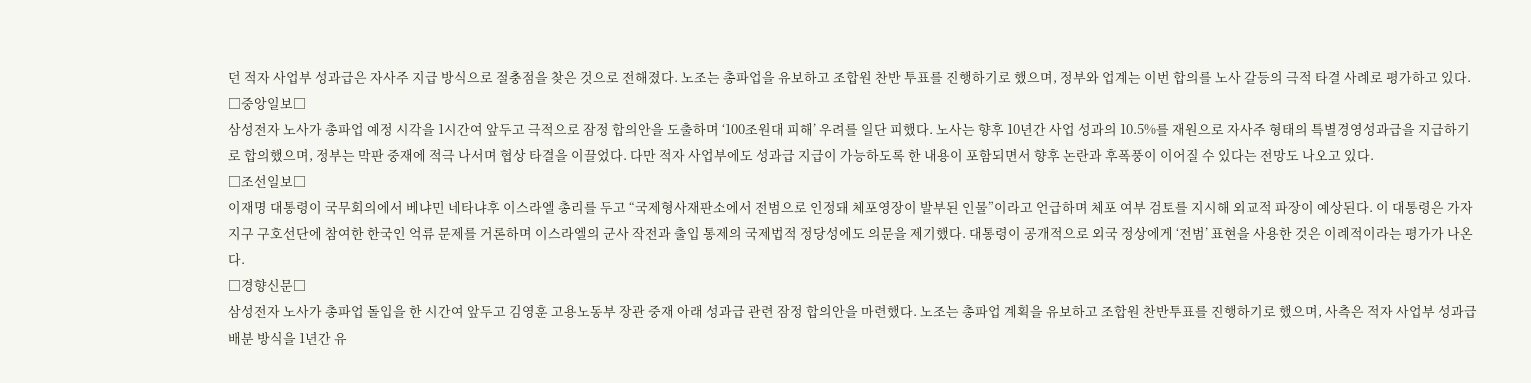던 적자 사업부 성과급은 자사주 지급 방식으로 절충점을 찾은 것으로 전해졌다. 노조는 총파업을 유보하고 조합원 찬반 투표를 진행하기로 했으며, 정부와 업계는 이번 합의를 노사 갈등의 극적 타결 사례로 평가하고 있다.
□중앙일보□
삼성전자 노사가 총파업 예정 시각을 1시간여 앞두고 극적으로 잠정 합의안을 도출하며 ‘100조원대 피해’ 우려를 일단 피했다. 노사는 향후 10년간 사업 성과의 10.5%를 재원으로 자사주 형태의 특별경영성과급을 지급하기로 합의했으며, 정부는 막판 중재에 적극 나서며 협상 타결을 이끌었다. 다만 적자 사업부에도 성과급 지급이 가능하도록 한 내용이 포함되면서 향후 논란과 후폭풍이 이어질 수 있다는 전망도 나오고 있다.
□조선일보□
이재명 대통령이 국무회의에서 베냐민 네타냐후 이스라엘 총리를 두고 “국제형사재판소에서 전범으로 인정돼 체포영장이 발부된 인물”이라고 언급하며 체포 여부 검토를 지시해 외교적 파장이 예상된다. 이 대통령은 가자지구 구호선단에 참여한 한국인 억류 문제를 거론하며 이스라엘의 군사 작전과 출입 통제의 국제법적 정당성에도 의문을 제기했다. 대통령이 공개적으로 외국 정상에게 ‘전범’ 표현을 사용한 것은 이례적이라는 평가가 나온다.
□경향신문□
삼성전자 노사가 총파업 돌입을 한 시간여 앞두고 김영훈 고용노동부 장관 중재 아래 성과급 관련 잠정 합의안을 마련했다. 노조는 총파업 계획을 유보하고 조합원 찬반투표를 진행하기로 했으며, 사측은 적자 사업부 성과급 배분 방식을 1년간 유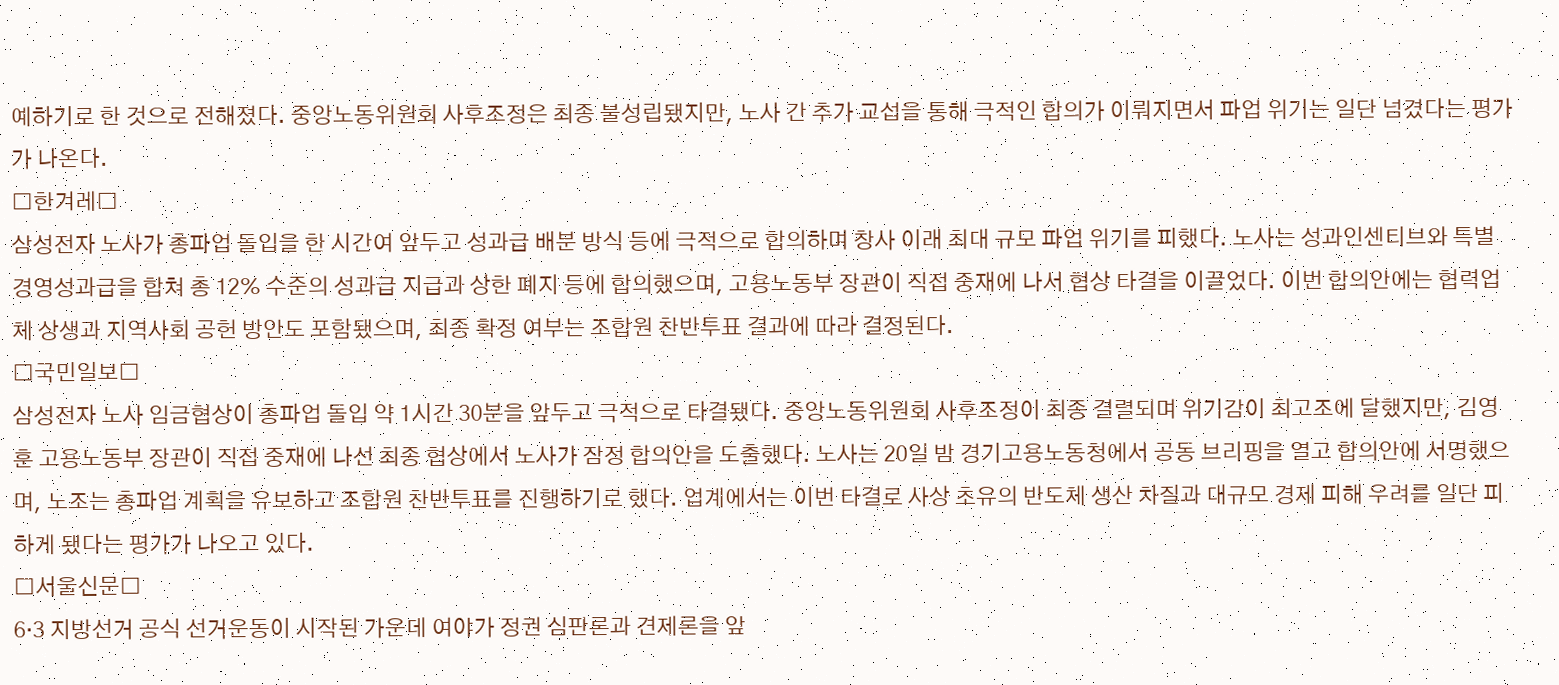예하기로 한 것으로 전해졌다. 중앙노동위원회 사후조정은 최종 불성립됐지만, 노사 간 추가 교섭을 통해 극적인 합의가 이뤄지면서 파업 위기는 일단 넘겼다는 평가가 나온다.
□한겨레□
삼성전자 노사가 총파업 돌입을 한 시간여 앞두고 성과급 배분 방식 등에 극적으로 합의하며 창사 이래 최대 규모 파업 위기를 피했다. 노사는 성과인센티브와 특별경영성과급을 합쳐 총 12% 수준의 성과급 지급과 상한 폐지 등에 합의했으며, 고용노동부 장관이 직접 중재에 나서 협상 타결을 이끌었다. 이번 합의안에는 협력업체 상생과 지역사회 공헌 방안도 포함됐으며, 최종 확정 여부는 조합원 찬반투표 결과에 따라 결정된다.
□국민일보□
삼성전자 노사 임금협상이 총파업 돌입 약 1시간 30분을 앞두고 극적으로 타결됐다. 중앙노동위원회 사후조정이 최종 결렬되며 위기감이 최고조에 달했지만, 김영훈 고용노동부 장관이 직접 중재에 나선 최종 협상에서 노사가 잠정 합의안을 도출했다. 노사는 20일 밤 경기고용노동청에서 공동 브리핑을 열고 합의안에 서명했으며, 노조는 총파업 계획을 유보하고 조합원 찬반투표를 진행하기로 했다. 업계에서는 이번 타결로 사상 초유의 반도체 생산 차질과 대규모 경제 피해 우려를 일단 피하게 됐다는 평가가 나오고 있다.
□서울신문□
6·3 지방선거 공식 선거운동이 시작된 가운데 여야가 정권 심판론과 견제론을 앞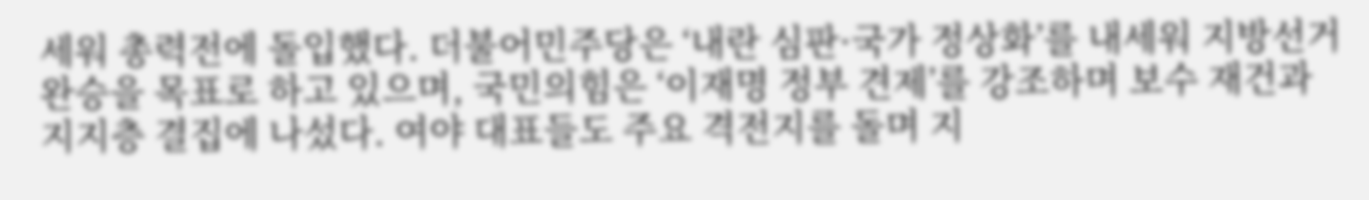세워 총력전에 돌입했다. 더불어민주당은 ‘내란 심판·국가 정상화’를 내세워 지방선거 완승을 목표로 하고 있으며, 국민의힘은 ‘이재명 정부 견제’를 강조하며 보수 재건과 지지층 결집에 나섰다. 여야 대표들도 주요 격전지를 돌며 지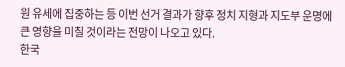원 유세에 집중하는 등 이번 선거 결과가 향후 정치 지형과 지도부 운명에 큰 영향을 미칠 것이라는 전망이 나오고 있다.
한국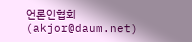언론인협회(akjor@daum.net)